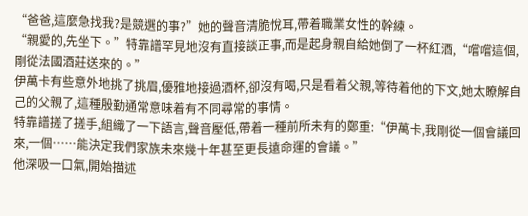“爸爸,這麼急找我?是競選的事?”她的聲音清脆悅耳,帶着職業女性的幹練。
“親愛的,先坐下。”特靠譜罕見地沒有直接談正事,而是起身親自給她倒了一杯紅酒,“嚐嚐這個,剛從法國酒莊送來的。”
伊萬卡有些意外地挑了挑眉,優雅地接過酒杯,卻沒有喝,只是看着父親,等待着他的下文,她太瞭解自己的父親了,這種殷勤通常意味着有不同尋常的事情。
特靠譜搓了搓手,組織了一下語言,聲音壓低,帶着一種前所未有的鄭重:“伊萬卡,我剛從一個會議回來,一個……能決定我們家族未來幾十年甚至更長遠命運的會議。”
他深吸一口氣,開始描述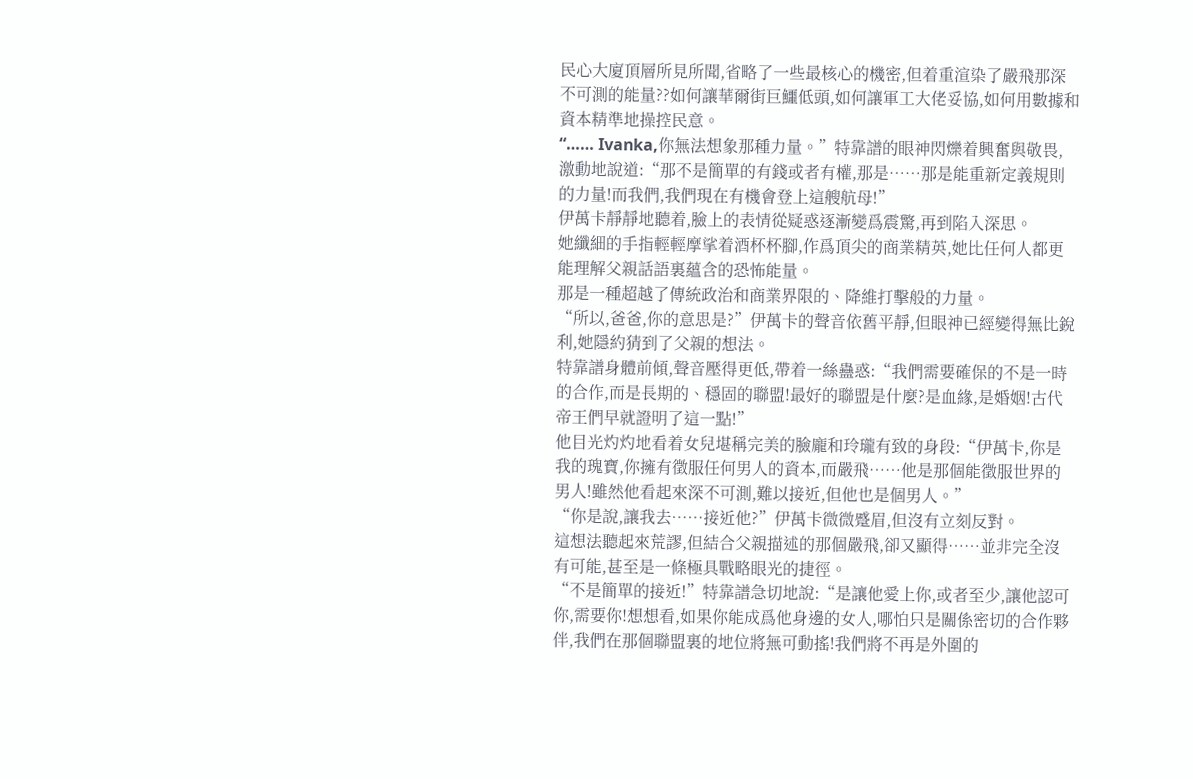民心大廈頂層所見所聞,省略了一些最核心的機密,但着重渲染了嚴飛那深不可測的能量??如何讓華爾街巨鱷低頭,如何讓軍工大佬妥協,如何用數據和資本精準地操控民意。
“…… Ivanka,你無法想象那種力量。”特靠譜的眼神閃爍着興奮與敬畏,激動地說道:“那不是簡單的有錢或者有權,那是……那是能重新定義規則的力量!而我們,我們現在有機會登上這艘航母!”
伊萬卡靜靜地聽着,臉上的表情從疑惑逐漸變爲震驚,再到陷入深思。
她纖細的手指輕輕摩挲着酒杯杯腳,作爲頂尖的商業精英,她比任何人都更能理解父親話語裏蘊含的恐怖能量。
那是一種超越了傳統政治和商業界限的、降維打擊般的力量。
“所以,爸爸,你的意思是?”伊萬卡的聲音依舊平靜,但眼神已經變得無比銳利,她隱約猜到了父親的想法。
特靠譜身體前傾,聲音壓得更低,帶着一絲蠱惑:“我們需要確保的不是一時的合作,而是長期的、穩固的聯盟!最好的聯盟是什麼?是血緣,是婚姻!古代帝王們早就證明了這一點!”
他目光灼灼地看着女兒堪稱完美的臉龐和玲瓏有致的身段:“伊萬卡,你是我的瑰寶,你擁有徵服任何男人的資本,而嚴飛……他是那個能徵服世界的男人!雖然他看起來深不可測,難以接近,但他也是個男人。”
“你是說,讓我去……接近他?”伊萬卡微微蹙眉,但沒有立刻反對。
這想法聽起來荒謬,但結合父親描述的那個嚴飛,卻又顯得……並非完全沒有可能,甚至是一條極具戰略眼光的捷徑。
“不是簡單的接近!”特靠譜急切地說:“是讓他愛上你,或者至少,讓他認可你,需要你!想想看,如果你能成爲他身邊的女人,哪怕只是關係密切的合作夥伴,我們在那個聯盟裏的地位將無可動搖!我們將不再是外圍的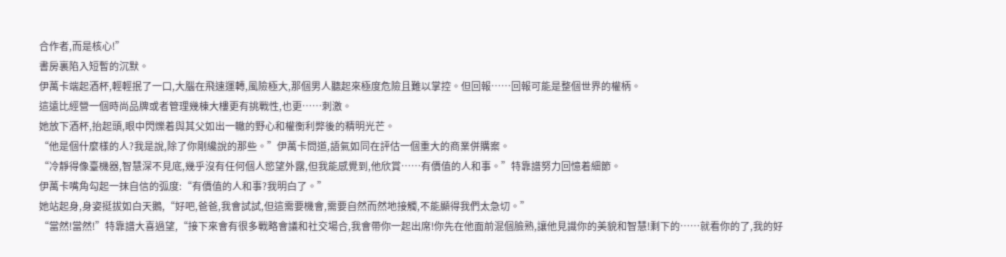合作者,而是核心!”
書房裏陷入短暫的沉默。
伊萬卡端起酒杯,輕輕抿了一口,大腦在飛速運轉,風險極大,那個男人聽起來極度危險且難以掌控。但回報……回報可能是整個世界的權柄。
這遠比經營一個時尚品牌或者管理幾棟大樓更有挑戰性,也更……刺激。
她放下酒杯,抬起頭,眼中閃爍着與其父如出一轍的野心和權衡利弊後的精明光芒。
“他是個什麼樣的人?我是說,除了你剛纔說的那些。”伊萬卡問道,語氣如同在評估一個重大的商業併購案。
“冷靜得像臺機器,智慧深不見底,幾乎沒有任何個人慾望外露,但我能感覺到,他欣賞……有價值的人和事。”特靠譜努力回憶着細節。
伊萬卡嘴角勾起一抹自信的弧度:“有價值的人和事?我明白了。”
她站起身,身姿挺拔如白天鵝,“好吧,爸爸,我會試試,但這需要機會,需要自然而然地接觸,不能顯得我們太急切。”
“當然!當然!”特靠譜大喜過望,“接下來會有很多戰略會議和社交場合,我會帶你一起出席!你先在他面前混個臉熟,讓他見識你的美貌和智慧!剩下的……就看你的了,我的好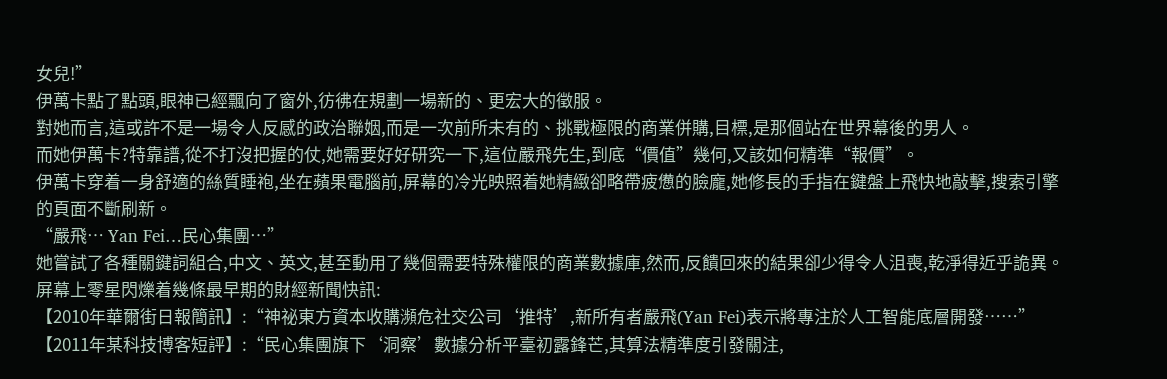女兒!”
伊萬卡點了點頭,眼神已經飄向了窗外,彷彿在規劃一場新的、更宏大的徵服。
對她而言,這或許不是一場令人反感的政治聯姻,而是一次前所未有的、挑戰極限的商業併購,目標,是那個站在世界幕後的男人。
而她伊萬卡?特靠譜,從不打沒把握的仗,她需要好好研究一下,這位嚴飛先生,到底“價值”幾何,又該如何精準“報價”。
伊萬卡穿着一身舒適的絲質睡袍,坐在蘋果電腦前,屏幕的冷光映照着她精緻卻略帶疲憊的臉龐,她修長的手指在鍵盤上飛快地敲擊,搜索引擎的頁面不斷刷新。
“嚴飛… Yan Fei…民心集團…”
她嘗試了各種關鍵詞組合,中文、英文,甚至動用了幾個需要特殊權限的商業數據庫,然而,反饋回來的結果卻少得令人沮喪,乾淨得近乎詭異。
屏幕上零星閃爍着幾條最早期的財經新聞快訊:
【2010年華爾街日報簡訊】:“神祕東方資本收購瀕危社交公司‘推特’,新所有者嚴飛(Yan Fei)表示將專注於人工智能底層開發……”
【2011年某科技博客短評】:“民心集團旗下‘洞察’數據分析平臺初露鋒芒,其算法精準度引發關注,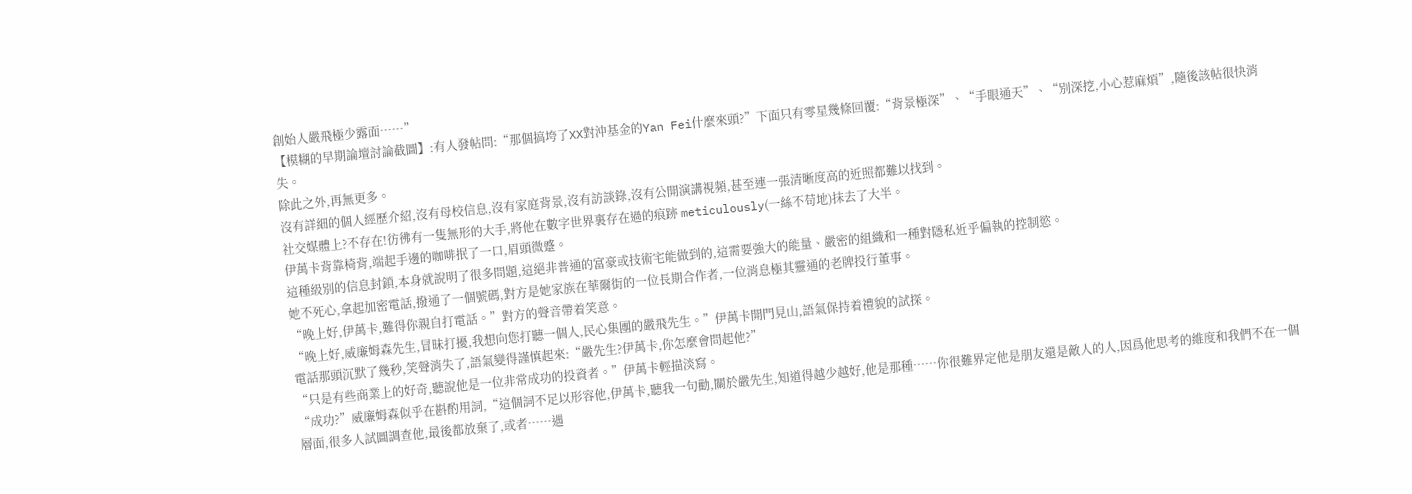創始人嚴飛極少露面……”
【模糊的早期論壇討論截圖】:有人發帖問:“那個搞垮了XX對沖基金的Yan Fei什麼來頭?”下面只有零星幾條回覆:“背景極深”、“手眼通天”、“別深挖,小心惹麻煩”,隨後該帖很快消失。
除此之外,再無更多。
沒有詳細的個人經歷介紹,沒有母校信息,沒有家庭背景,沒有訪談錄,沒有公開演講視頻,甚至連一張清晰度高的近照都難以找到。
社交媒體上?不存在!彷彿有一隻無形的大手,將他在數字世界裏存在過的痕跡 meticulously(一絲不苟地)抹去了大半。
伊萬卡背靠椅背,端起手邊的咖啡抿了一口,眉頭微蹙。
這種級別的信息封鎖,本身就說明了很多問題,這絕非普通的富豪或技術宅能做到的,這需要強大的能量、嚴密的組織和一種對隱私近乎偏執的控制慾。
她不死心,拿起加密電話,撥通了一個號碼,對方是她家族在華爾街的一位長期合作者,一位消息極其靈通的老牌投行董事。
“晚上好,伊萬卡,難得你親自打電話。”對方的聲音帶着笑意。
“晚上好,威廉姆森先生,冒昧打擾,我想向您打聽一個人,民心集團的嚴飛先生。”伊萬卡開門見山,語氣保持着禮貌的試探。
電話那頭沉默了幾秒,笑聲消失了,語氣變得謹慎起來:“嚴先生?伊萬卡,你怎麼會問起他?”
“只是有些商業上的好奇,聽說他是一位非常成功的投資者。”伊萬卡輕描淡寫。
“成功?”威廉姆森似乎在斟酌用詞,“這個詞不足以形容他,伊萬卡,聽我一句勸,關於嚴先生,知道得越少越好,他是那種……你很難界定他是朋友還是敵人的人,因爲他思考的維度和我們不在一個層面,很多人試圖調查他,最後都放棄了,或者……遇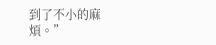到了不小的麻煩。”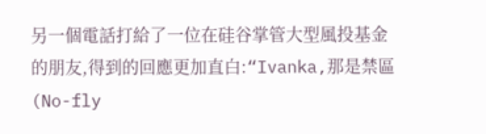另一個電話打給了一位在硅谷掌管大型風投基金的朋友,得到的回應更加直白:“Ivanka,那是禁區(No-fly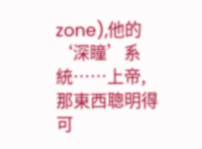zone),他的‘深瞳’系統……上帝,那東西聰明得可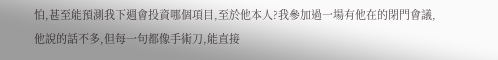怕,甚至能預測我下週會投資哪個項目,至於他本人?我參加過一場有他在的閉門會議,他說的話不多,但每一句都像手術刀,能直接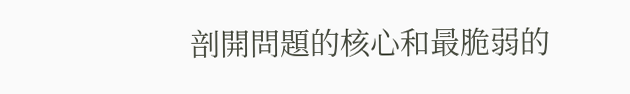剖開問題的核心和最脆弱的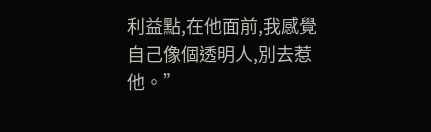利益點,在他面前,我感覺自己像個透明人,別去惹他。”